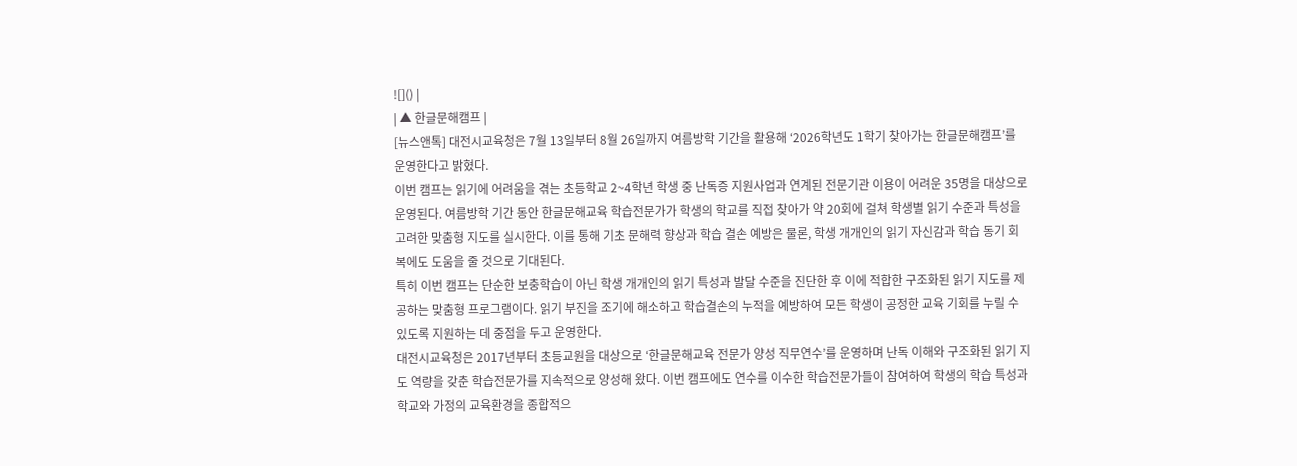![]() |
| ▲ 한글문해캠프 |
[뉴스앤톡] 대전시교육청은 7월 13일부터 8월 26일까지 여름방학 기간을 활용해 ‘2026학년도 1학기 찾아가는 한글문해캠프’를 운영한다고 밝혔다.
이번 캠프는 읽기에 어려움을 겪는 초등학교 2~4학년 학생 중 난독증 지원사업과 연계된 전문기관 이용이 어려운 35명을 대상으로 운영된다. 여름방학 기간 동안 한글문해교육 학습전문가가 학생의 학교를 직접 찾아가 약 20회에 걸쳐 학생별 읽기 수준과 특성을 고려한 맞춤형 지도를 실시한다. 이를 통해 기초 문해력 향상과 학습 결손 예방은 물론, 학생 개개인의 읽기 자신감과 학습 동기 회복에도 도움을 줄 것으로 기대된다.
특히 이번 캠프는 단순한 보충학습이 아닌 학생 개개인의 읽기 특성과 발달 수준을 진단한 후 이에 적합한 구조화된 읽기 지도를 제공하는 맞춤형 프로그램이다. 읽기 부진을 조기에 해소하고 학습결손의 누적을 예방하여 모든 학생이 공정한 교육 기회를 누릴 수 있도록 지원하는 데 중점을 두고 운영한다.
대전시교육청은 2017년부터 초등교원을 대상으로 ‘한글문해교육 전문가 양성 직무연수’를 운영하며 난독 이해와 구조화된 읽기 지도 역량을 갖춘 학습전문가를 지속적으로 양성해 왔다. 이번 캠프에도 연수를 이수한 학습전문가들이 참여하여 학생의 학습 특성과 학교와 가정의 교육환경을 종합적으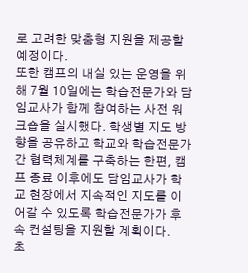로 고려한 맞춤형 지원을 제공할 예정이다.
또한 캠프의 내실 있는 운영을 위해 7월 10일에는 학습전문가와 담임교사가 함께 참여하는 사전 워크숍을 실시했다. 학생별 지도 방향을 공유하고 학교와 학습전문가 간 협력체계를 구축하는 한편, 캠프 종료 이후에도 담임교사가 학교 현장에서 지속적인 지도를 이어갈 수 있도록 학습전문가가 후속 컨설팅을 지원할 계획이다.
초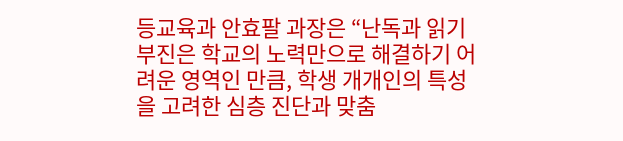등교육과 안효팔 과장은 “난독과 읽기 부진은 학교의 노력만으로 해결하기 어려운 영역인 만큼, 학생 개개인의 특성을 고려한 심층 진단과 맞춤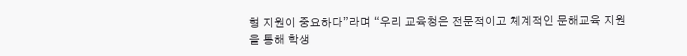형 지원이 중요하다”라며 “우리 교육청은 전문적이고 체계적인 문해교육 지원을 통해 학생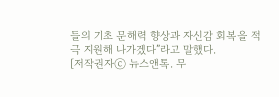들의 기초 문해력 향상과 자신감 회복을 적극 지원해 나가겠다”라고 말했다.
[저작권자ⓒ 뉴스앤톡. 무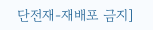단전재-재배포 금지]